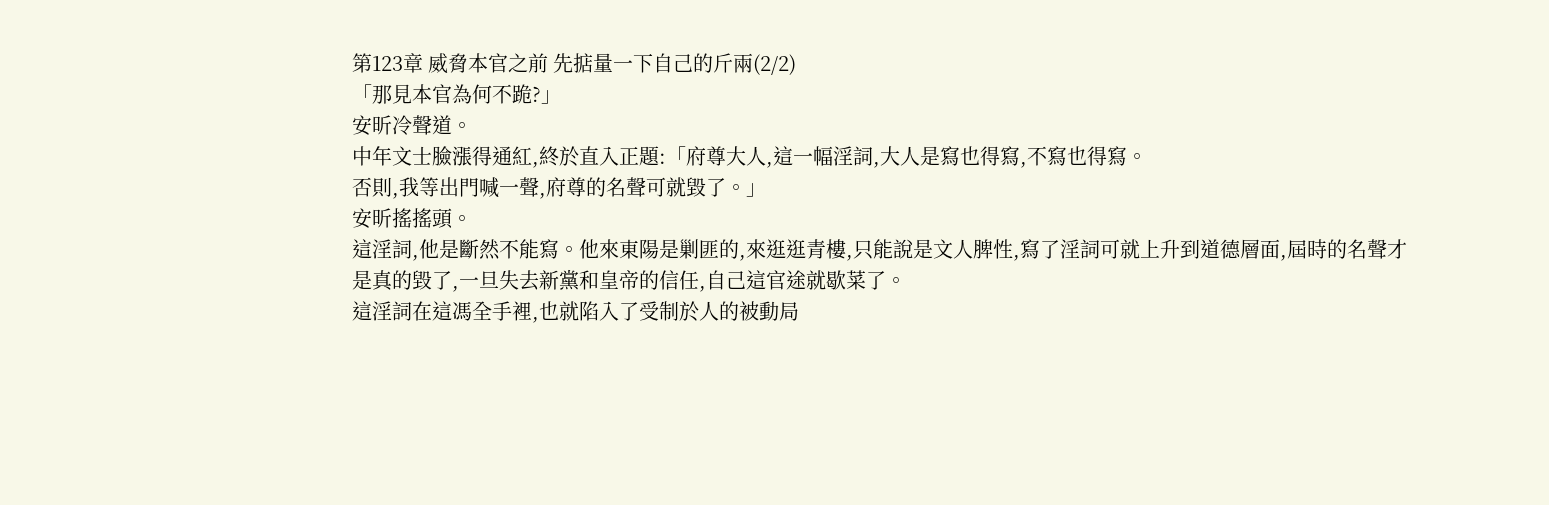第123章 威脅本官之前 先掂量一下自己的斤兩(2/2)
「那見本官為何不跪?」
安昕冷聲道。
中年文士臉漲得通紅,終於直入正題:「府尊大人,這一幅淫詞,大人是寫也得寫,不寫也得寫。
否則,我等出門喊一聲,府尊的名聲可就毀了。」
安昕搖搖頭。
這淫詞,他是斷然不能寫。他來東陽是剿匪的,來逛逛青樓,只能說是文人脾性,寫了淫詞可就上升到道德層面,屆時的名聲才是真的毀了,一旦失去新黨和皇帝的信任,自己這官途就歇菜了。
這淫詞在這馮全手裡,也就陷入了受制於人的被動局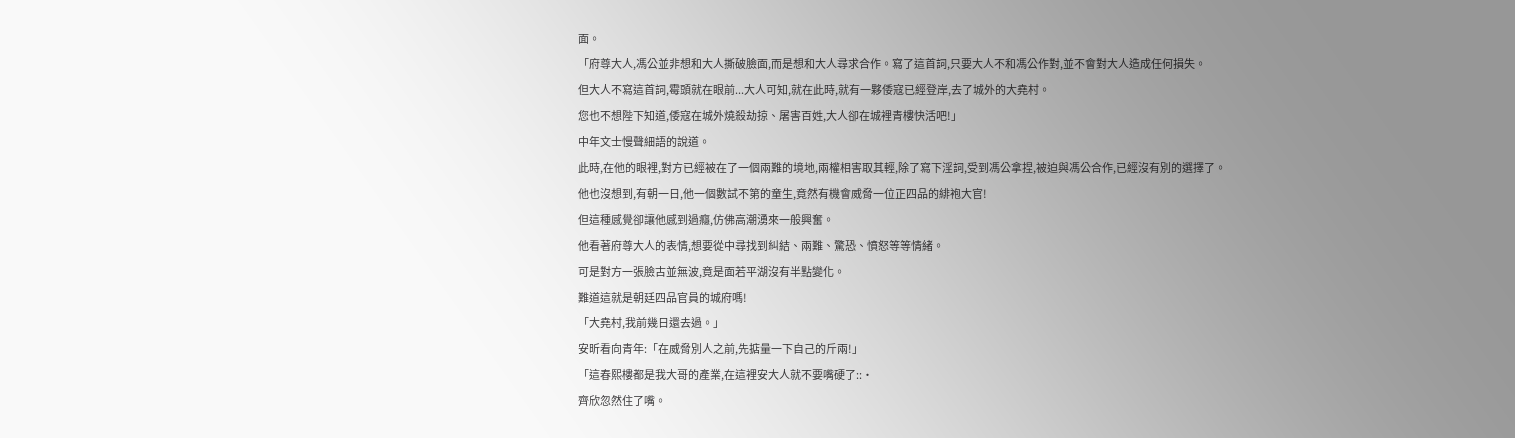面。
「府尊大人,馮公並非想和大人撕破臉面,而是想和大人尋求合作。寫了這首詞,只要大人不和馮公作對,並不會對大人造成任何損失。
但大人不寫這首詞,霉頭就在眼前...大人可知,就在此時,就有一夥倭寇已經登岸,去了城外的大堯村。
您也不想陛下知道,倭寇在城外燒殺劫掠、屠害百姓,大人卻在城裡青樓快活吧!」
中年文士慢聲細語的說道。
此時,在他的眼裡,對方已經被在了一個兩難的境地,兩權相害取其輕,除了寫下淫詞,受到馮公拿捏,被迫與馮公合作,已經沒有別的選擇了。
他也沒想到,有朝一日,他一個數試不第的童生,竟然有機會威脅一位正四品的緋袍大官!
但這種感覺卻讓他感到過癮,仿佛高潮湧來一般興奮。
他看著府尊大人的表情,想要從中尋找到糾結、兩難、驚恐、憤怒等等情緒。
可是對方一張臉古並無波,竟是面若平湖沒有半點變化。
難道這就是朝廷四品官員的城府嗎!
「大堯村,我前幾日還去過。」
安昕看向青年:「在威脅別人之前,先掂量一下自己的斤兩!」
「這春熙樓都是我大哥的產業,在這裡安大人就不要嘴硬了::·
齊欣忽然住了嘴。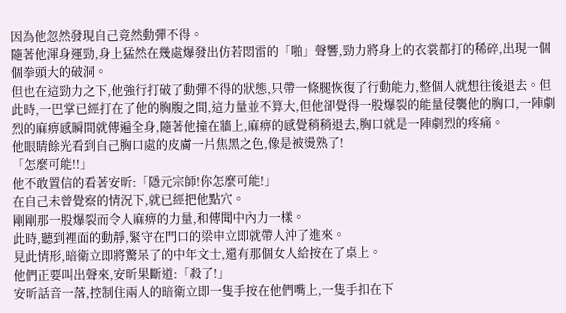因為他忽然發現自己竟然動彈不得。
隨著他渾身運勁,身上猛然在幾處爆發出仿若悶雷的「啪」聲響,勁力將身上的衣裳都打的稀碎,出現一個個拳頭大的破洞。
但也在這勁力之下,他強行打破了動彈不得的狀態,只帶一條腿恢復了行動能力,整個人就想往後退去。但此時,一巴掌已經打在了他的胸腹之間,這力量並不算大,但他卻覺得一股爆裂的能量侵襲他的胸口,一陣劇烈的麻痹感瞬間就傳遍全身,隨著他撞在牆上,麻痹的感覺稍稍退去,胸口就是一陣劇烈的疼痛。
他眼睛餘光看到自己胸口處的皮膚一片焦黑之色,像是被燙熟了!
「怎麼可能!!」
他不敢置信的看著安昕:「隱元宗師!你怎麼可能!」
在自己未曾覺察的情況下,就已經把他點穴。
剛剛那一股爆裂而令人麻痹的力量,和傳聞中內力一樣。
此時,聽到裡面的動靜,緊守在門口的梁申立即就帶人沖了進來。
見此情形,暗衛立即將驚呆了的中年文士,還有那個女人給按在了桌上。
他們正要叫出聲來,安昕果斷道:「殺了!」
安昕話音一落,控制住兩人的暗衛立即一隻手按在他們嘴上,一隻手扣在下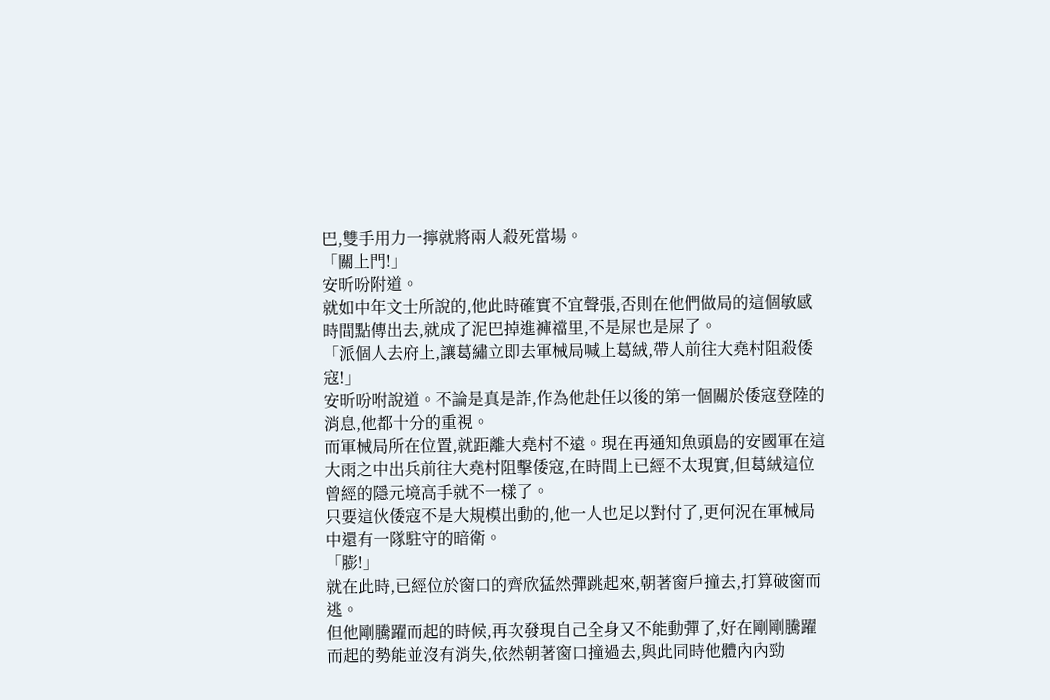巴,雙手用力一擰就將兩人殺死當場。
「關上門!」
安昕吩附道。
就如中年文士所說的,他此時確實不宜聲張,否則在他們做局的這個敏感時間點傳出去,就成了泥巴掉進褲襠里,不是屎也是屎了。
「派個人去府上,讓葛繡立即去軍械局喊上葛絨,帶人前往大堯村阻殺倭寇!」
安昕吩咐說道。不論是真是詐,作為他赴任以後的第一個關於倭寇登陸的消息,他都十分的重視。
而軍械局所在位置,就距離大堯村不遠。現在再通知魚頭島的安國軍在這大雨之中出兵前往大堯村阻擊倭寇,在時間上已經不太現實,但葛絨這位曾經的隱元境高手就不一樣了。
只要這伙倭寇不是大規模出動的,他一人也足以對付了,更何況在軍械局中還有一隊駐守的暗衛。
「膨!」
就在此時,已經位於窗口的齊欣猛然彈跳起來,朝著窗戶撞去,打算破窗而逃。
但他剛騰躍而起的時候,再次發現自己全身又不能動彈了,好在剛剛騰躍而起的勢能並沒有消失,依然朝著窗口撞過去,與此同時他體內內勁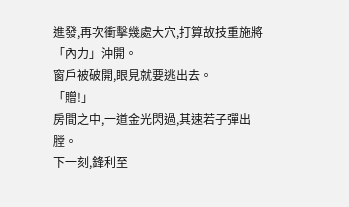進發,再次衝擊幾處大穴,打算故技重施將「內力」沖開。
窗戶被破開,眼見就要逃出去。
「贈!」
房間之中,一道金光閃過,其速若子彈出膛。
下一刻,鋒利至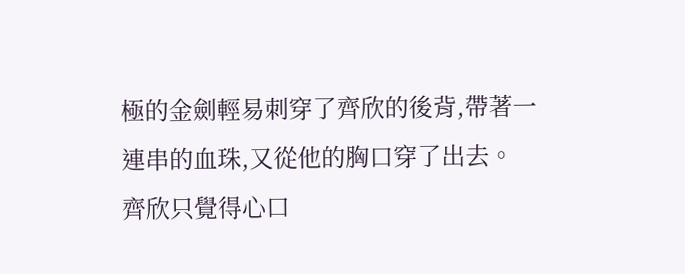極的金劍輕易刺穿了齊欣的後背,帶著一連串的血珠,又從他的胸口穿了出去。
齊欣只覺得心口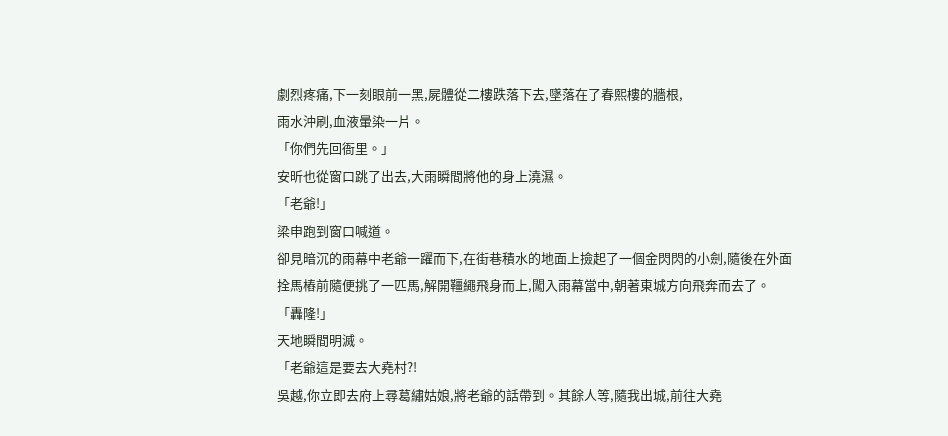劇烈疼痛,下一刻眼前一黑,屍體從二樓跌落下去,墜落在了春熙樓的牆根,
雨水沖刷,血液暈染一片。
「你們先回衙里。」
安昕也從窗口跳了出去,大雨瞬間將他的身上澆濕。
「老爺!」
梁申跑到窗口喊道。
卻見暗沉的雨幕中老爺一躍而下,在街巷積水的地面上撿起了一個金閃閃的小劍,隨後在外面拴馬樁前隨便挑了一匹馬,解開韁繩飛身而上,闖入雨幕當中,朝著東城方向飛奔而去了。
「轟隆!」
天地瞬間明滅。
「老爺這是要去大堯村?!
吳越,你立即去府上尋葛繡姑娘,將老爺的話帶到。其餘人等,隨我出城,前往大堯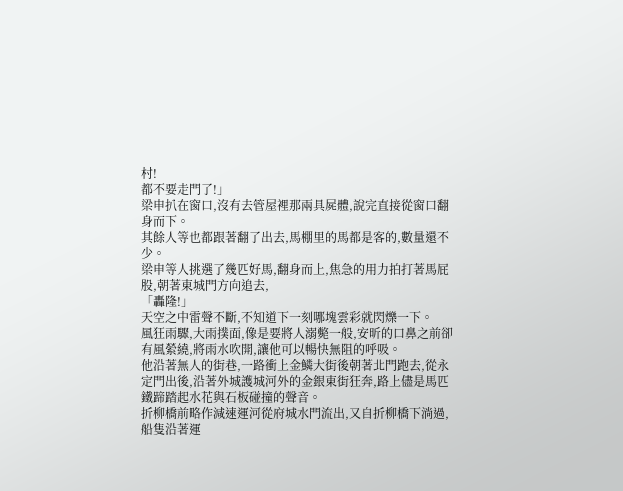村!
都不要走門了!」
梁申扒在窗口,沒有去管屋裡那兩具屍體,說完直接從窗口翻身而下。
其餘人等也都跟著翻了出去,馬棚里的馬都是客的,數量還不少。
梁申等人挑選了幾匹好馬,翻身而上,焦急的用力拍打著馬屁股,朝著東城門方向追去,
「轟隆!」
天空之中雷聲不斷,不知道下一刻哪塊雲彩就閃爍一下。
風狂雨驟,大雨撲面,像是要將人溺斃一般,安昕的口鼻之前卻有風縈繞,將雨水吹開,讓他可以暢快無阻的呼吸。
他沿著無人的街巷,一路衝上金鱗大街後朝著北門跑去,從永定門出後,沿著外城護城河外的金銀東街狂奔,路上儘是馬匹鐵蹄踏起水花與石板碰撞的聲音。
折柳橋前略作減速運河從府城水門流出,又自折柳橋下淌過,船隻沿著運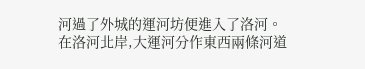河過了外城的運河坊便進入了洛河。
在洛河北岸,大運河分作東西兩條河道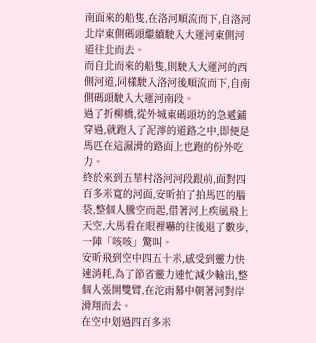南面來的船隻,在洛河順流而下,自洛河北岸東側碼頭繼續駛入大運河東側河道往北而去。
而自北而來的船隻,則駛入大運河的西側河道,同樣駛入洛河後順流而下,自南側碼頭駛入大運河南段。
過了折柳橋,從外城東碼頭坊的急遞鋪穿過,就跑入了泥濘的道路之中,即便是馬匹在這濕滑的路面上也跑的份外吃力。
終於來到五華村洛河河段跟前,面對四百多米寬的河面,安昕拍了拍馬匹的腦袋,整個人騰空而起,借著河上疾風飛上天空,大馬看在眼裡嚇的往後退了數步,一陣「咳咳」驚叫。
安昕飛到空中四五十米,感受到靈力快速消耗,為了節省靈力連忙減少輸出,整個人張開雙臂,在沱雨幕中朝著河對岸滑翔而去。
在空中划過四百多米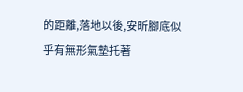的距離,落地以後,安昕腳底似乎有無形氣墊托著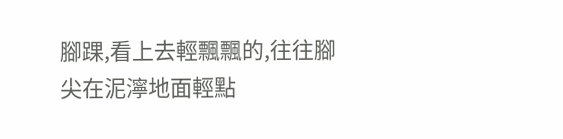腳踝,看上去輕飄飄的,往往腳尖在泥濘地面輕點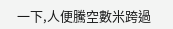一下,人便騰空數米跨過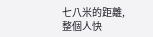七八米的距離,整個人快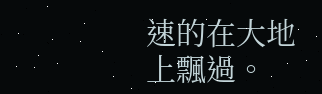速的在大地上飄過。